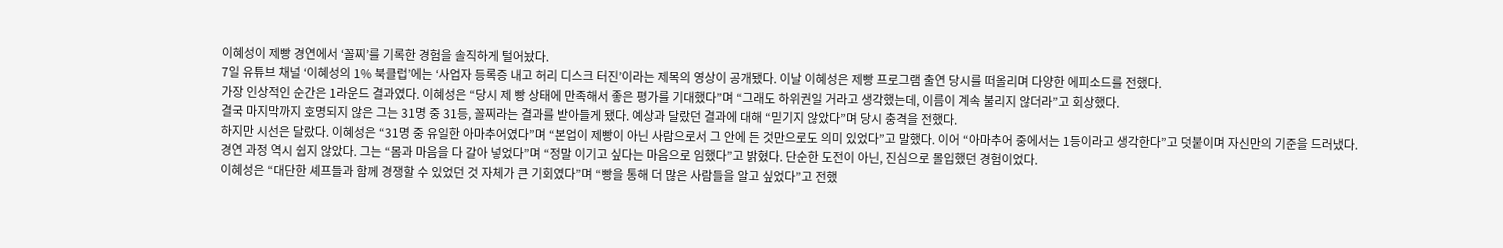이혜성이 제빵 경연에서 ‘꼴찌’를 기록한 경험을 솔직하게 털어놨다.
7일 유튜브 채널 ‘이혜성의 1% 북클럽’에는 ‘사업자 등록증 내고 허리 디스크 터진’이라는 제목의 영상이 공개됐다. 이날 이혜성은 제빵 프로그램 출연 당시를 떠올리며 다양한 에피소드를 전했다.
가장 인상적인 순간은 1라운드 결과였다. 이혜성은 “당시 제 빵 상태에 만족해서 좋은 평가를 기대했다”며 “그래도 하위권일 거라고 생각했는데, 이름이 계속 불리지 않더라”고 회상했다.
결국 마지막까지 호명되지 않은 그는 31명 중 31등, 꼴찌라는 결과를 받아들게 됐다. 예상과 달랐던 결과에 대해 “믿기지 않았다”며 당시 충격을 전했다.
하지만 시선은 달랐다. 이혜성은 “31명 중 유일한 아마추어였다”며 “본업이 제빵이 아닌 사람으로서 그 안에 든 것만으로도 의미 있었다”고 말했다. 이어 “아마추어 중에서는 1등이라고 생각한다”고 덧붙이며 자신만의 기준을 드러냈다.
경연 과정 역시 쉽지 않았다. 그는 “몸과 마음을 다 갈아 넣었다”며 “정말 이기고 싶다는 마음으로 임했다”고 밝혔다. 단순한 도전이 아닌, 진심으로 몰입했던 경험이었다.
이혜성은 “대단한 셰프들과 함께 경쟁할 수 있었던 것 자체가 큰 기회였다”며 “빵을 통해 더 많은 사람들을 알고 싶었다”고 전했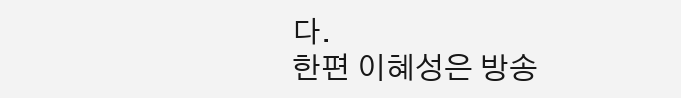다.
한편 이혜성은 방송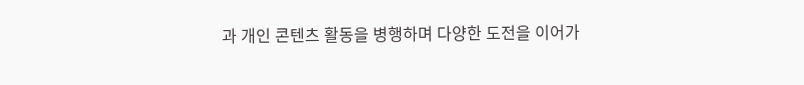과 개인 콘텐츠 활동을 병행하며 다양한 도전을 이어가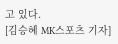고 있다.
[김승혜 MK스포츠 기자]